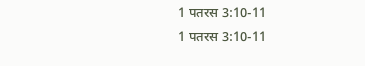1 पतरस 3:10-11
1 पतरस 3:10-11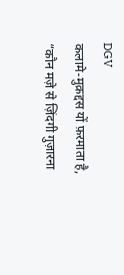DGV
कलामे-मुक़द्दस यों फ़रमाता है, “कौन मज़े से ज़िंदगी गुज़ारना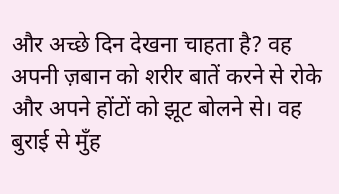और अच्छे दिन देखना चाहता है? वह अपनी ज़बान को शरीर बातें करने से रोके और अपने होंटों को झूट बोलने से। वह बुराई से मुँह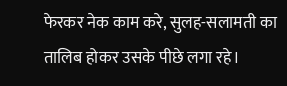फेरकर नेक काम करे, सुलह-सलामती का तालिब होकर उसके पीछे लगा रहे।